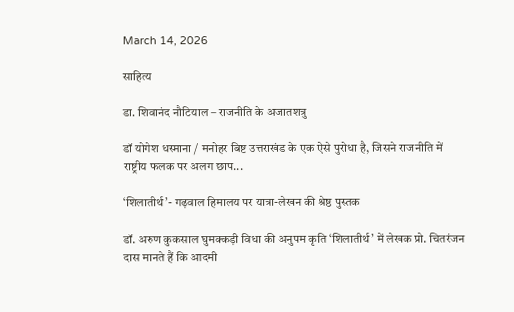March 14, 2026

साहित्य

डा. शिवानंद नौटियाल – राजनीति के अजातशत्रु

डॉ योगेश धस्माना / मनोहर बिष्ट उत्तराखंड के एक ऐसे पुरोधा है, जिसने राजनीति में राष्ट्रीय फलक पर अलग छाप...

‘शिलातीर्थ’- गढ़वाल हिमालय पर यात्रा-लेखन की श्रेष्ठ पुस्तक

डॉ. अरुण कुकसाल घुमक्कड़ी विधा की अनुपम कृति ‘शिलातीर्थ’ में लेखक प्रो. चितरंजन दास मानते हैं कि आदमी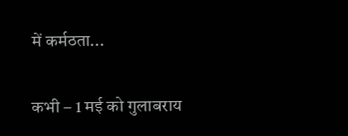में कर्मठता...

कभी – 1 मई को गुलाबराय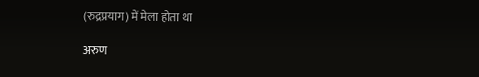(रुद्रप्रयाग) में मेला होता था

अरुण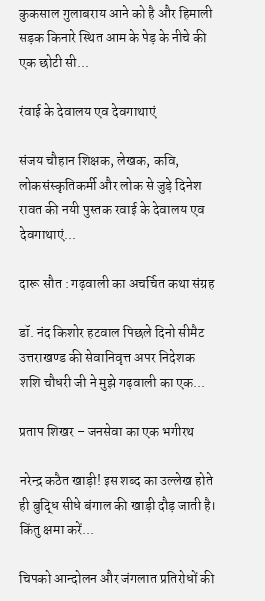कुकसाल गुलाबराय आने को है और हिमाली सड़क किनारे स्थित आम के पेड़ के नीचे की एक छोटी सी...

रंवाई के देवालय एव देवगाथाएं

संजय चौहान शिक्षक, लेखक, कवि, लोकसंस्कृतिकर्मी और लोक से जुड़े दिनेश रावत की नयी पुस्तक रवाई के देवालय एव देवगाथाएं...

दारू सौत : गढ़वाली का अचर्चित कथा संग्रह

डॉ. नंद किशोर हटवाल पिछले दिनो सीमैट उत्तराखण्ड की सेवानिवृत्त अपर निदेशक शशि चौधरी जी ने मुझे गढ़वाली का एक...

प्रताप शिखर – जनसेवा का एक भगीरथ

नरेन्द्र कठैत खाड़ी! इस शब्द का उल्लेख होते ही बुद्धि सीधे बंगाल की खाड़ी दौड़ जाती है। किंतु क्षमा करें...

चिपको आन्दोलन और जंगलात प्रतिरोधों की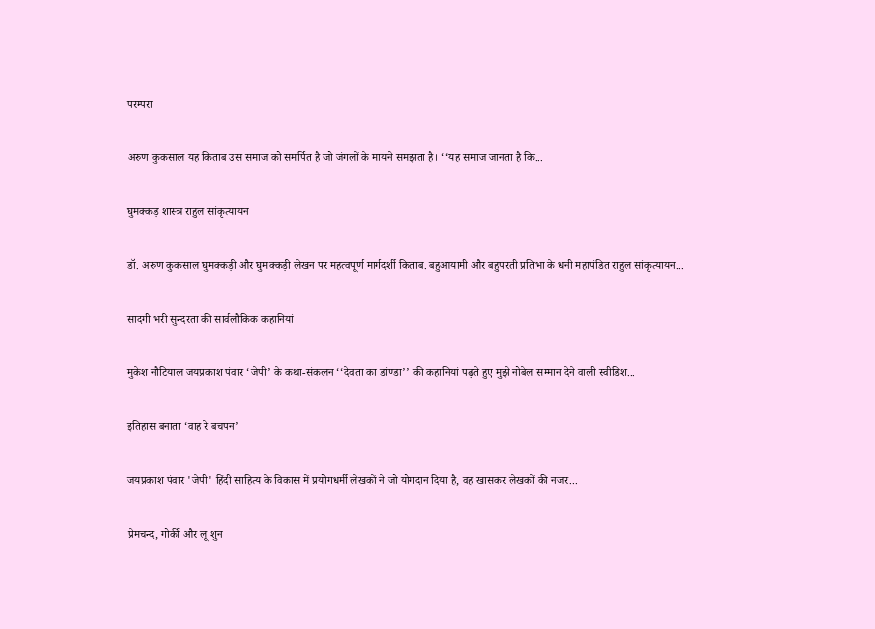परम्परा

अरुण कुकसाल यह किताब उस समाज को समर्पित है जो जंगलों के मायने समझता है। ‘‘यह समाज जानता है कि...

घुमक्कड़ शास्त्र राहुल सांकृत्यायन

डॉ. अरुण कुकसाल घुमक्कड़ी और घुमक्कड़ी लेखन पर महत्वपूर्ण मार्गदर्शी किताब. बहुआयामी और बहुपरती प्रतिभा के धनी महापंडित राहुल सांकृत्यायन...

सादगी भरी सुन्दरता की सार्वलौकिक कहानियां

मुकेश नौटियाल जयप्रकाश पंवार ‘जेपी’ के कथा-संकलन ‘‘देवता का डांण्डा’’ की कहानियां पढ़ते हुए मुझे नोबेल सम्मान देने वाली स्वीडिश...

इतिहास बनाता ‘वाह रे बचपन’

जयप्रकाश पंवार 'जेपी' हिंदी साहित्य के विकास में प्रयोगधर्मी लेखकों ने जो योगदान दिया है, वह खासकर लेखकों की नजर...

प्रेमचन्द, गोर्की और लू शुन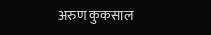अरुण कुकसाल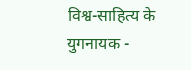विश्व-साहित्य के युगनायक -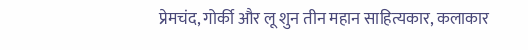प्रेमचंद, गोर्की और लू शुन तीन महान साहित्यकार, कलाकार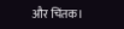और चिंतक।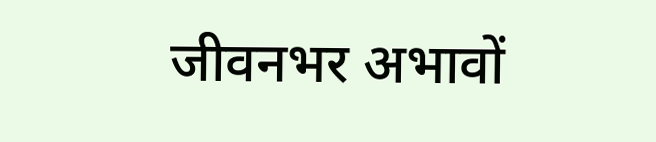जीवनभर अभावों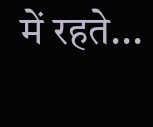में रहते...